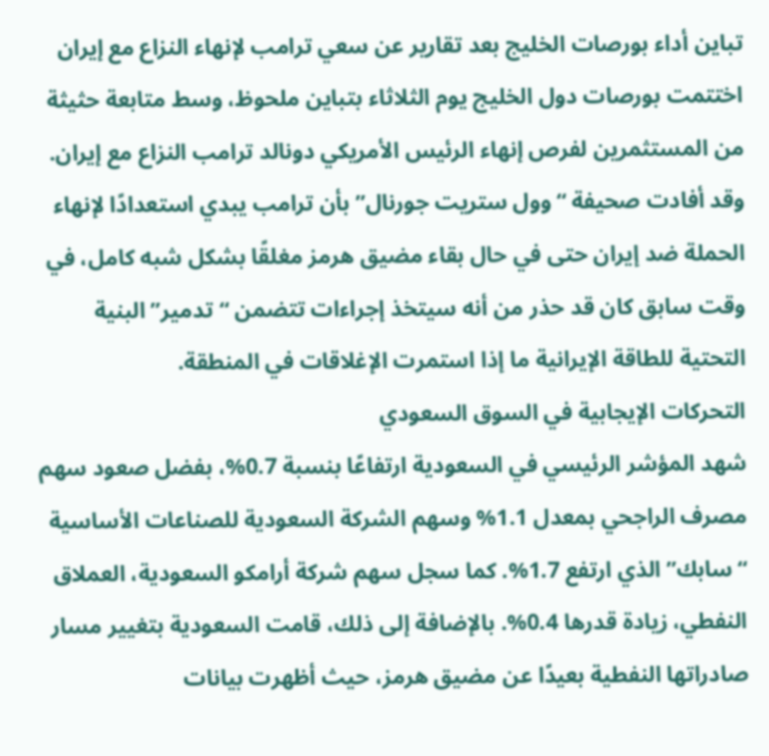تباين أداء بورصات الخليج بعد تقارير عن سعي ترامب لإنهاء النزاع مع إيران
اختتمت بورصات دول الخليج يوم الثلاثاء بتباين ملحوظ، وسط متابعة حثيثة من المستثمرين لفرص إنهاء الرئيس الأمريكي دونالد ترامب النزاع مع إيران. وقد أفادت صحيفة “وول ستريت جورنال” بأن ترامب يبدي استعدادًا لإنهاء الحملة ضد إيران حتى في حال بقاء مضيق هرمز مغلقًا بشكل شبه كامل، في وقت سابق كان قد حذر من أنه سيتخذ إجراءات تتضمن “تدمير” البنية التحتية للطاقة الإيرانية ما إذا استمرت الإغلاقات في المنطقة.
التحركات الإيجابية في السوق السعودي
شهد المؤشر الرئيسي في السعودية ارتفاعًا بنسبة 0.7%، بفضل صعود سهم مصرف الراجحي بمعدل 1.1% وسهم الشركة السعودية للصناعات الأساسية “سابك” الذي ارتفع 1.7%. كما سجل سهم شركة أرامكو السعودية، العملاق النفطي، زيادة قدرها 0.4%. بالإضافة إلى ذلك، قامت السعودية بتغيير مسار صادراتها النفطية بعيدًا عن مضيق هرمز، حيث أظهرت بيانات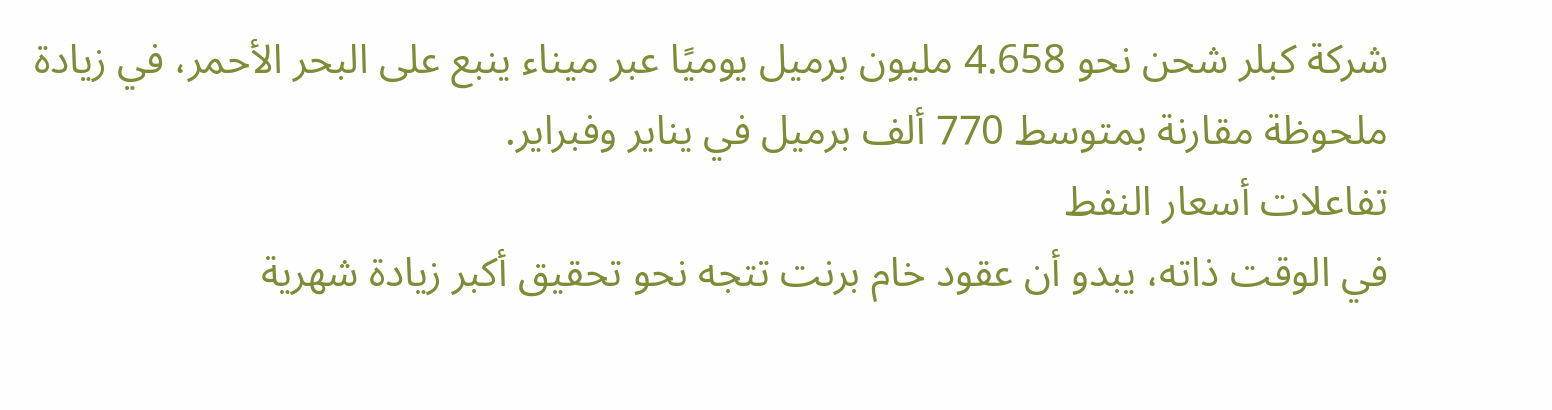شركة كبلر شحن نحو 4.658 مليون برميل يوميًا عبر ميناء ينبع على البحر الأحمر، في زيادة ملحوظة مقارنة بمتوسط 770 ألف برميل في يناير وفبراير.
تفاعلات أسعار النفط
في الوقت ذاته، يبدو أن عقود خام برنت تتجه نحو تحقيق أكبر زيادة شهرية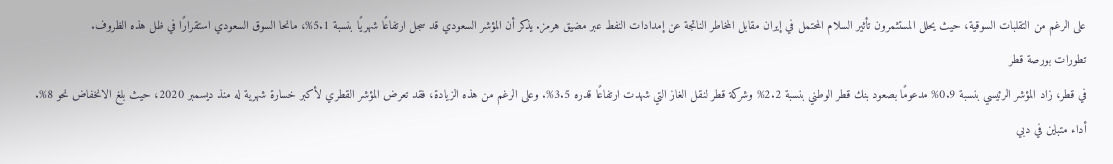على الرغم من التقلبات السوقية، حيث يحلل المستثمرون تأثير السلام المحتمل في إيران مقابل المخاطر الناتجة عن إمدادات النفط عبر مضيق هرمز. يذكر أن المؤشر السعودي قد سجل ارتفاعًا شهريًا بنسبة 5.1%، مانحا السوق السعودي استقرارًا في ظل هذه الظروف.
تطورات بورصة قطر
في قطر، زاد المؤشر الرئيسي بنسبة 0.9% مدعومًا بصعود بنك قطر الوطني بنسبة 2.2% وشركة قطر لنقل الغاز التي شهدت ارتفاعًا قدره 3.5%. وعلى الرغم من هذه الزيادة، فقد تعرض المؤشر القطري لأكبر خسارة شهرية له منذ ديسمبر 2020، حيث بلغ الانخفاض نحو 8%.
أداء متباين في دبي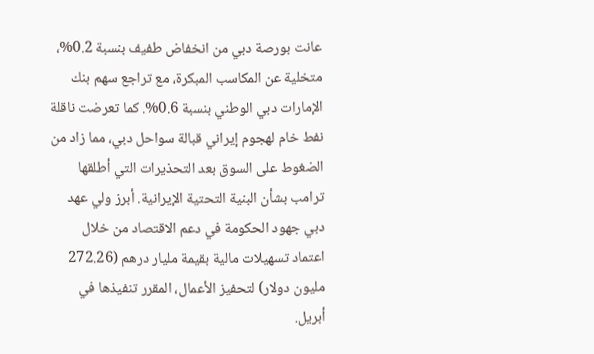عانت بورصة دبي من انخفاض طفيف بنسبة 0.2%، متخلية عن المكاسب المبكرة، مع تراجع سهم بنك الإمارات دبي الوطني بنسبة 0.6%. كما تعرضت ناقلة نفط خام لهجوم إيراني قبالة سواحل دبي، مما زاد من الضغوط على السوق بعد التحذيرات التي أطلقها ترامب بشأن البنية التحتية الإيرانية. أبرز ولي عهد دبي جهود الحكومة في دعم الاقتصاد من خلال اعتماد تسهيلات مالية بقيمة مليار درهم (272.26 مليون دولار) لتحفيز الأعمال، المقرر تنفيذها في أبريل.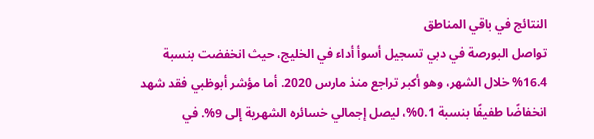النتائج في باقي المناطق
تواصل البورصة في دبي تسجيل أسوأ أداء في الخليج، حيث انخفضت بنسبة 16.4% خلال الشهر، وهو أكبر تراجع منذ مارس 2020. أما مؤشر أبوظبي فقد شهد انخفاضًا طفيفًا بنسبة 0.1%، ليصل إجمالي خسائره الشهرية إلى 9%. في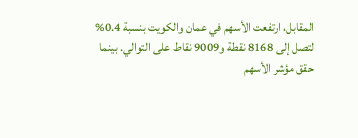المقابل، ارتفعت الأسهم في عمان والكويت بنسبة 0.4% لتصل إلى 8168 نقطة و9009 نقاط على التوالي. بينما حقق مؤشر الأسهم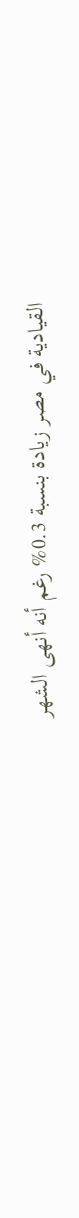القيادية في مصر زيادة بنسبة 0.3% رغم أنه أنهى الشهر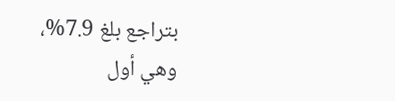بتراجع بلغ 7.9%، وهي أول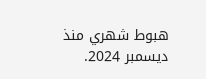هبوط شهري منذ ديسمبر 2024.